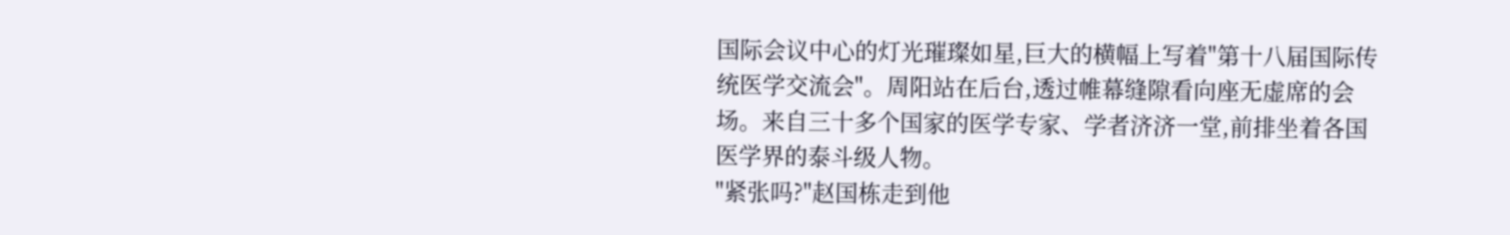国际会议中心的灯光璀璨如星,巨大的横幅上写着"第十八届国际传统医学交流会"。周阳站在后台,透过帷幕缝隙看向座无虚席的会场。来自三十多个国家的医学专家、学者济济一堂,前排坐着各国医学界的泰斗级人物。
"紧张吗?"赵国栋走到他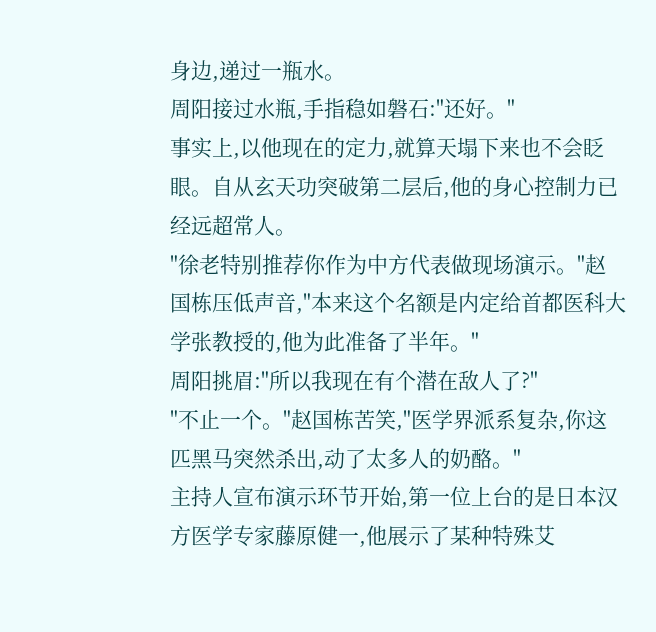身边,递过一瓶水。
周阳接过水瓶,手指稳如磐石:"还好。"
事实上,以他现在的定力,就算天塌下来也不会眨眼。自从玄天功突破第二层后,他的身心控制力已经远超常人。
"徐老特别推荐你作为中方代表做现场演示。"赵国栋压低声音,"本来这个名额是内定给首都医科大学张教授的,他为此准备了半年。"
周阳挑眉:"所以我现在有个潜在敌人了?"
"不止一个。"赵国栋苦笑,"医学界派系复杂,你这匹黑马突然杀出,动了太多人的奶酪。"
主持人宣布演示环节开始,第一位上台的是日本汉方医学专家藤原健一,他展示了某种特殊艾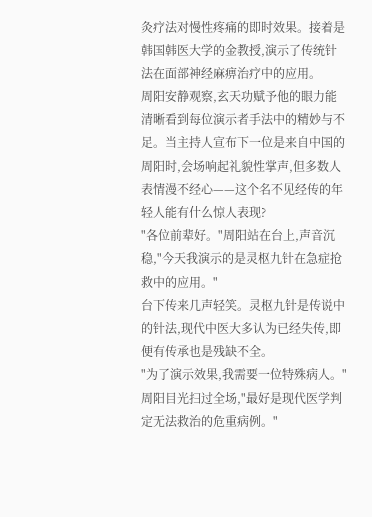灸疗法对慢性疼痛的即时效果。接着是韩国韩医大学的金教授,演示了传统针法在面部神经麻痹治疗中的应用。
周阳安静观察,玄天功赋予他的眼力能清晰看到每位演示者手法中的精妙与不足。当主持人宣布下一位是来自中国的周阳时,会场响起礼貌性掌声,但多数人表情漫不经心——这个名不见经传的年轻人能有什么惊人表现?
"各位前辈好。"周阳站在台上,声音沉稳,"今天我演示的是灵枢九针在急症抢救中的应用。"
台下传来几声轻笑。灵枢九针是传说中的针法,现代中医大多认为已经失传,即便有传承也是残缺不全。
"为了演示效果,我需要一位特殊病人。"周阳目光扫过全场,"最好是现代医学判定无法救治的危重病例。"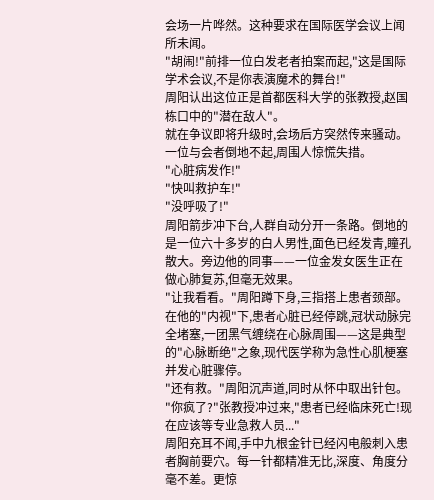会场一片哗然。这种要求在国际医学会议上闻所未闻。
"胡闹!"前排一位白发老者拍案而起,"这是国际学术会议,不是你表演魔术的舞台!"
周阳认出这位正是首都医科大学的张教授,赵国栋口中的"潜在敌人"。
就在争议即将升级时,会场后方突然传来骚动。一位与会者倒地不起,周围人惊慌失措。
"心脏病发作!"
"快叫救护车!"
"没呼吸了!"
周阳箭步冲下台,人群自动分开一条路。倒地的是一位六十多岁的白人男性,面色已经发青,瞳孔散大。旁边他的同事——一位金发女医生正在做心肺复苏,但毫无效果。
"让我看看。"周阳蹲下身,三指搭上患者颈部。
在他的"内视"下,患者心脏已经停跳,冠状动脉完全堵塞,一团黑气缠绕在心脉周围——这是典型的"心脉断绝"之象,现代医学称为急性心肌梗塞并发心脏骤停。
"还有救。"周阳沉声道,同时从怀中取出针包。
"你疯了?"张教授冲过来,"患者已经临床死亡!现在应该等专业急救人员..."
周阳充耳不闻,手中九根金针已经闪电般刺入患者胸前要穴。每一针都精准无比,深度、角度分毫不差。更惊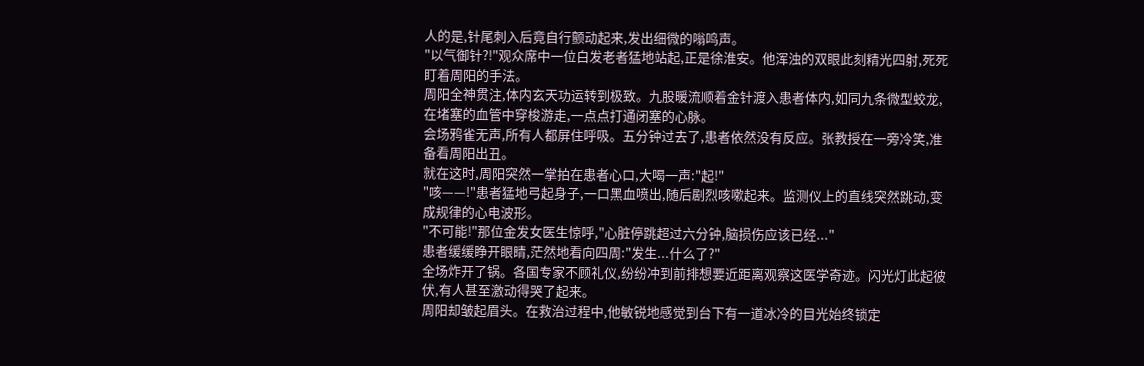人的是,针尾刺入后竟自行颤动起来,发出细微的嗡鸣声。
"以气御针?!"观众席中一位白发老者猛地站起,正是徐淮安。他浑浊的双眼此刻精光四射,死死盯着周阳的手法。
周阳全神贯注,体内玄天功运转到极致。九股暖流顺着金针渡入患者体内,如同九条微型蛟龙,在堵塞的血管中穿梭游走,一点点打通闭塞的心脉。
会场鸦雀无声,所有人都屏住呼吸。五分钟过去了,患者依然没有反应。张教授在一旁冷笑,准备看周阳出丑。
就在这时,周阳突然一掌拍在患者心口,大喝一声:"起!"
"咳——!"患者猛地弓起身子,一口黑血喷出,随后剧烈咳嗽起来。监测仪上的直线突然跳动,变成规律的心电波形。
"不可能!"那位金发女医生惊呼,"心脏停跳超过六分钟,脑损伤应该已经..."
患者缓缓睁开眼睛,茫然地看向四周:"发生...什么了?"
全场炸开了锅。各国专家不顾礼仪,纷纷冲到前排想要近距离观察这医学奇迹。闪光灯此起彼伏,有人甚至激动得哭了起来。
周阳却皱起眉头。在救治过程中,他敏锐地感觉到台下有一道冰冷的目光始终锁定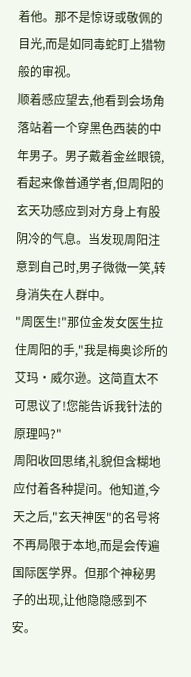着他。那不是惊讶或敬佩的目光,而是如同毒蛇盯上猎物般的审视。
顺着感应望去,他看到会场角落站着一个穿黑色西装的中年男子。男子戴着金丝眼镜,看起来像普通学者,但周阳的玄天功感应到对方身上有股阴冷的气息。当发现周阳注意到自己时,男子微微一笑,转身消失在人群中。
"周医生!"那位金发女医生拉住周阳的手,"我是梅奥诊所的艾玛·威尔逊。这简直太不可思议了!您能告诉我针法的原理吗?"
周阳收回思绪,礼貌但含糊地应付着各种提问。他知道,今天之后,"玄天神医"的名号将不再局限于本地,而是会传遍国际医学界。但那个神秘男子的出现,让他隐隐感到不安。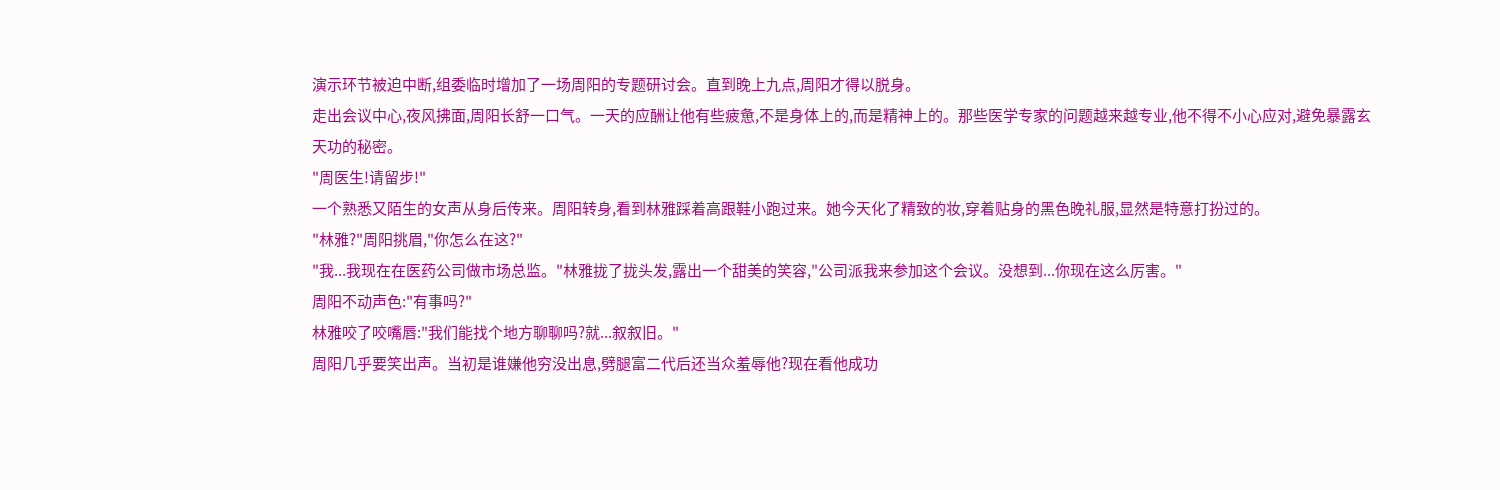演示环节被迫中断,组委临时增加了一场周阳的专题研讨会。直到晚上九点,周阳才得以脱身。
走出会议中心,夜风拂面,周阳长舒一口气。一天的应酬让他有些疲惫,不是身体上的,而是精神上的。那些医学专家的问题越来越专业,他不得不小心应对,避免暴露玄天功的秘密。
"周医生!请留步!"
一个熟悉又陌生的女声从身后传来。周阳转身,看到林雅踩着高跟鞋小跑过来。她今天化了精致的妆,穿着贴身的黑色晚礼服,显然是特意打扮过的。
"林雅?"周阳挑眉,"你怎么在这?"
"我...我现在在医药公司做市场总监。"林雅拢了拢头发,露出一个甜美的笑容,"公司派我来参加这个会议。没想到...你现在这么厉害。"
周阳不动声色:"有事吗?"
林雅咬了咬嘴唇:"我们能找个地方聊聊吗?就...叙叙旧。"
周阳几乎要笑出声。当初是谁嫌他穷没出息,劈腿富二代后还当众羞辱他?现在看他成功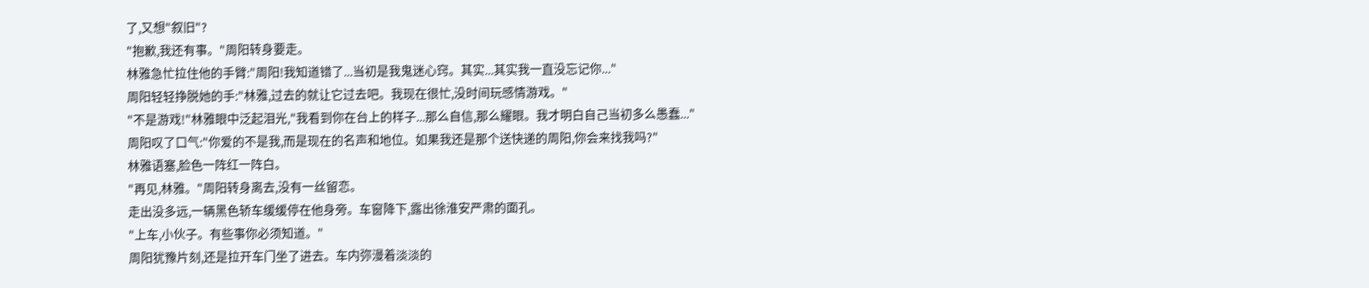了,又想"叙旧"?
"抱歉,我还有事。"周阳转身要走。
林雅急忙拉住他的手臂:"周阳!我知道错了...当初是我鬼迷心窍。其实...其实我一直没忘记你..."
周阳轻轻挣脱她的手:"林雅,过去的就让它过去吧。我现在很忙,没时间玩感情游戏。"
"不是游戏!"林雅眼中泛起泪光,"我看到你在台上的样子...那么自信,那么耀眼。我才明白自己当初多么愚蠢..."
周阳叹了口气:"你爱的不是我,而是现在的名声和地位。如果我还是那个送快递的周阳,你会来找我吗?"
林雅语塞,脸色一阵红一阵白。
"再见,林雅。"周阳转身离去,没有一丝留恋。
走出没多远,一辆黑色轿车缓缓停在他身旁。车窗降下,露出徐淮安严肃的面孔。
"上车,小伙子。有些事你必须知道。"
周阳犹豫片刻,还是拉开车门坐了进去。车内弥漫着淡淡的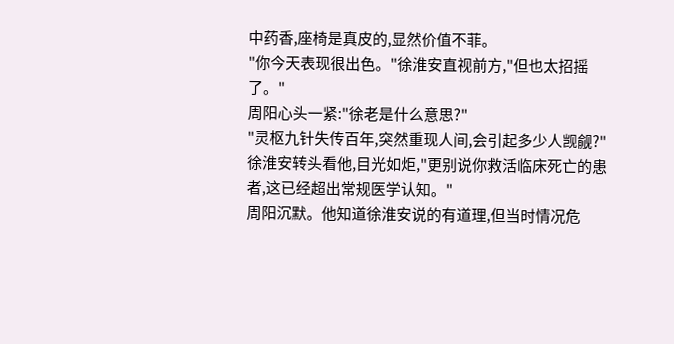中药香,座椅是真皮的,显然价值不菲。
"你今天表现很出色。"徐淮安直视前方,"但也太招摇了。"
周阳心头一紧:"徐老是什么意思?"
"灵枢九针失传百年,突然重现人间,会引起多少人觊觎?"徐淮安转头看他,目光如炬,"更别说你救活临床死亡的患者,这已经超出常规医学认知。"
周阳沉默。他知道徐淮安说的有道理,但当时情况危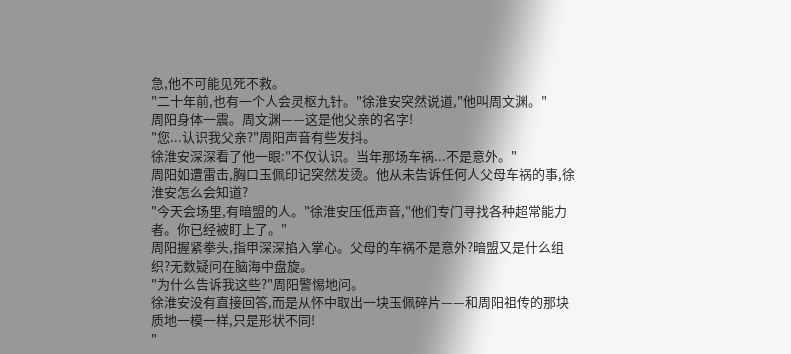急,他不可能见死不救。
"二十年前,也有一个人会灵枢九针。"徐淮安突然说道,"他叫周文渊。"
周阳身体一震。周文渊——这是他父亲的名字!
"您...认识我父亲?"周阳声音有些发抖。
徐淮安深深看了他一眼:"不仅认识。当年那场车祸...不是意外。"
周阳如遭雷击,胸口玉佩印记突然发烫。他从未告诉任何人父母车祸的事,徐淮安怎么会知道?
"今天会场里,有暗盟的人。"徐淮安压低声音,"他们专门寻找各种超常能力者。你已经被盯上了。"
周阳握紧拳头,指甲深深掐入掌心。父母的车祸不是意外?暗盟又是什么组织?无数疑问在脑海中盘旋。
"为什么告诉我这些?"周阳警惕地问。
徐淮安没有直接回答,而是从怀中取出一块玉佩碎片——和周阳祖传的那块质地一模一样,只是形状不同!
"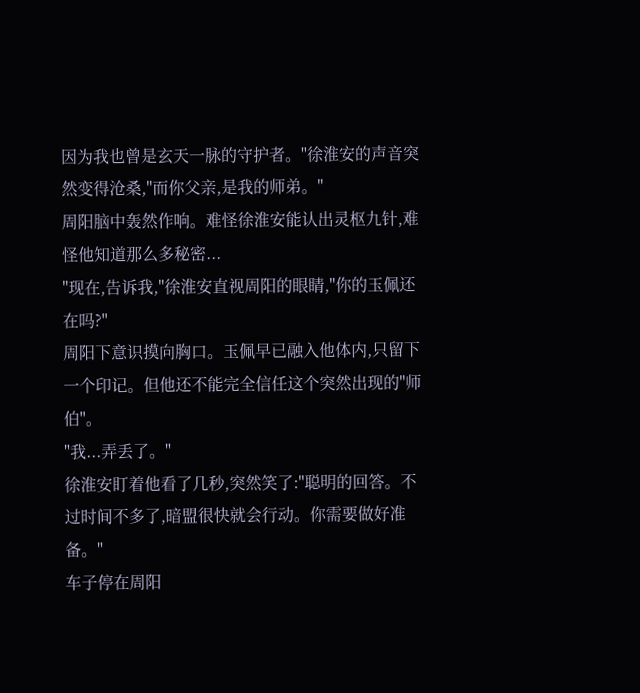因为我也曾是玄天一脉的守护者。"徐淮安的声音突然变得沧桑,"而你父亲,是我的师弟。"
周阳脑中轰然作响。难怪徐淮安能认出灵枢九针,难怪他知道那么多秘密...
"现在,告诉我,"徐淮安直视周阳的眼睛,"你的玉佩还在吗?"
周阳下意识摸向胸口。玉佩早已融入他体内,只留下一个印记。但他还不能完全信任这个突然出现的"师伯"。
"我...弄丢了。"
徐淮安盯着他看了几秒,突然笑了:"聪明的回答。不过时间不多了,暗盟很快就会行动。你需要做好准备。"
车子停在周阳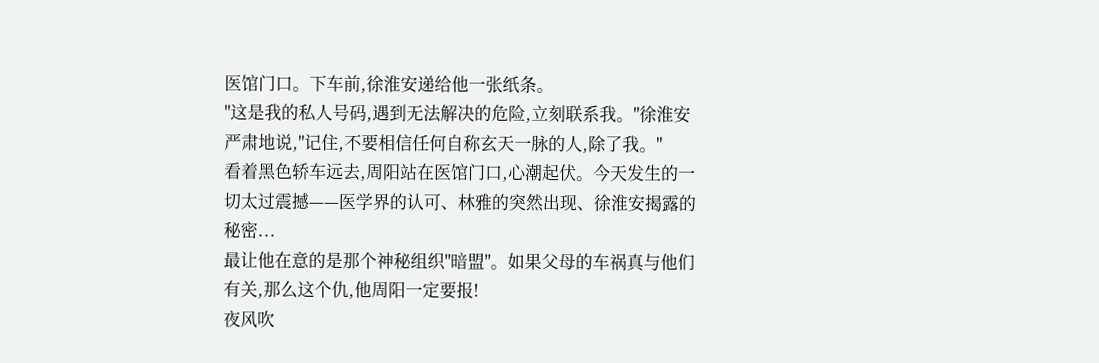医馆门口。下车前,徐淮安递给他一张纸条。
"这是我的私人号码,遇到无法解决的危险,立刻联系我。"徐淮安严肃地说,"记住,不要相信任何自称玄天一脉的人,除了我。"
看着黑色轿车远去,周阳站在医馆门口,心潮起伏。今天发生的一切太过震撼——医学界的认可、林雅的突然出现、徐淮安揭露的秘密...
最让他在意的是那个神秘组织"暗盟"。如果父母的车祸真与他们有关,那么这个仇,他周阳一定要报!
夜风吹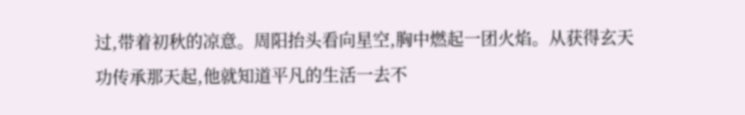过,带着初秋的凉意。周阳抬头看向星空,胸中燃起一团火焰。从获得玄天功传承那天起,他就知道平凡的生活一去不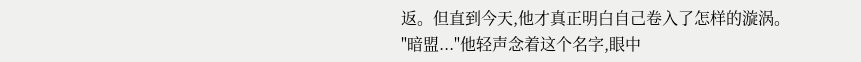返。但直到今天,他才真正明白自己卷入了怎样的漩涡。
"暗盟..."他轻声念着这个名字,眼中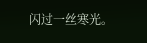闪过一丝寒光。